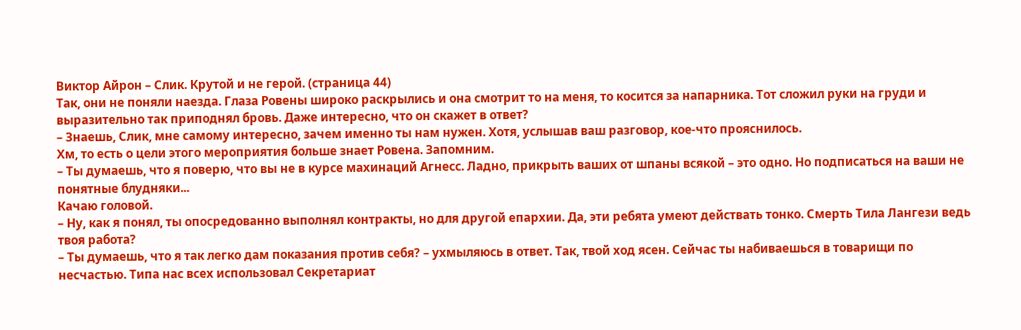Виктор Айрон – Слик. Крутой и не герой. (страница 44)
Так, они не поняли наезда. Глаза Ровены широко раскрылись и она смотрит то на меня, то косится за напарника. Тот сложил руки на груди и выразительно так приподнял бровь. Даже интересно, что он скажет в ответ?
– Знаешь, Слик, мне самому интересно, зачем именно ты нам нужен. Хотя, услышав ваш разговор, кое-что прояснилось.
Хм, то есть о цели этого мероприятия больше знает Ровена. Запомним.
– Ты думаешь, что я поверю, что вы не в курсе махинаций Агнесс. Ладно, прикрыть ваших от шпаны всякой – это одно. Но подписаться на ваши не понятные блудняки...
Качаю головой.
– Ну, как я понял, ты опосредованно выполнял контракты, но для другой епархии. Да, эти ребята умеют действать тонко. Смерть Тила Лангези ведь твоя работа?
– Ты думаешь, что я так легко дам показания против себя? – ухмыляюсь в ответ. Так, твой ход ясен. Сейчас ты набиваешься в товарищи по несчастью. Типа нас всех использовал Секретариат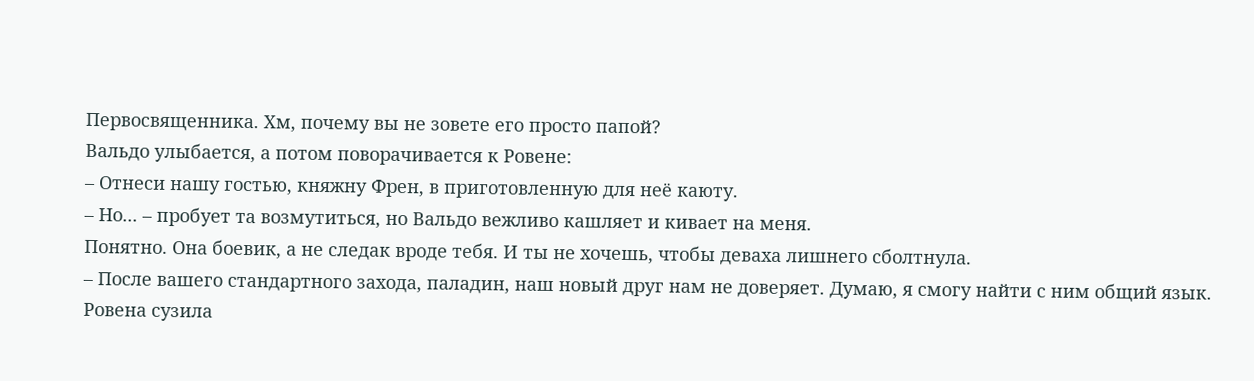Первосвященника. Хм, почему вы не зовете его просто папой?
Вальдо улыбается, а потом поворачивается к Ровене:
– Отнеси нашу гостью, княжну Френ, в приготовленную для неё каюту.
– Но... – пробует та возмутиться, но Вальдо вежливо кашляет и кивает на меня.
Понятно. Она боевик, а не следак вроде тебя. И ты не хочешь, чтобы деваха лишнего сболтнула.
– После вашего стандартного захода, паладин, наш новый друг нам не доверяет. Думаю, я смогу найти с ним общий язык.
Ровена сузила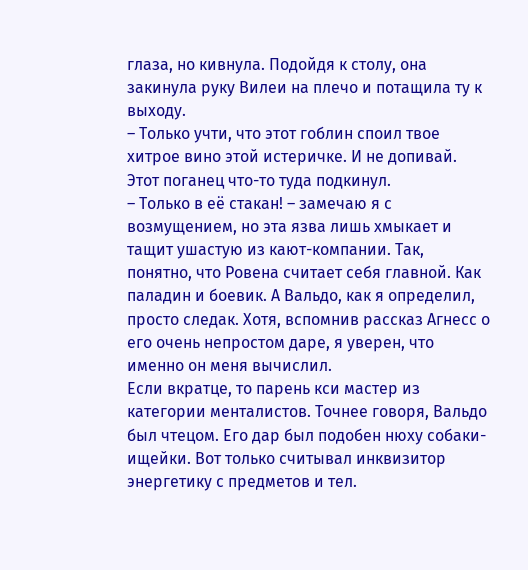глаза, но кивнула. Подойдя к столу, она закинула руку Вилеи на плечо и потащила ту к выходу.
– Только учти, что этот гоблин споил твое хитрое вино этой истеричке. И не допивай. Этот поганец что-то туда подкинул.
– Только в её стакан! – замечаю я с возмущением, но эта язва лишь хмыкает и тащит ушастую из кают-компании. Так, понятно, что Ровена считает себя главной. Как паладин и боевик. А Вальдо, как я определил, просто следак. Хотя, вспомнив рассказ Агнесс о его очень непростом даре, я уверен, что именно он меня вычислил.
Если вкратце, то парень кси мастер из категории менталистов. Точнее говоря, Вальдо был чтецом. Его дар был подобен нюху собаки-ищейки. Вот только считывал инквизитор энергетику с предметов и тел.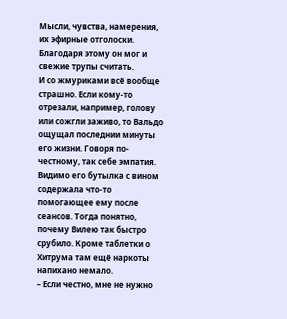Мысли, чувства, намерения, их эфирные отголоски. Благодаря этому он мог и свежие трупы считать.
И со жмуриками всё вообще страшно. Если кому-то отрезали, например, голову или сожгли заживо, то Вальдо ощущал последнии минуты его жизни. Говоря по-честному, так себе эмпатия. Видимо его бутылка с вином содержала что-то помогающее ему после сеансов. Тогда понятно, почему Вилею так быстро срубило. Кроме таблетки о Хитрума там ещё наркоты напихано немало.
– Если честно, мне не нужно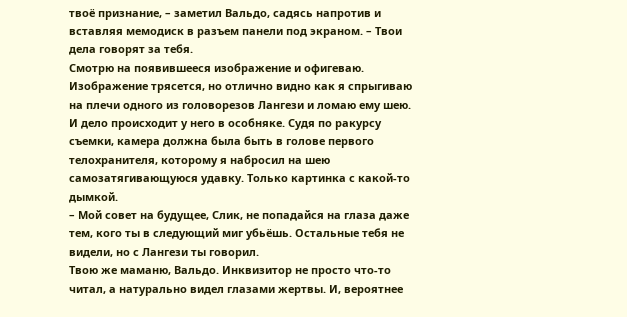твоё признание, – заметил Вальдо, садясь напротив и вставляя мемодиск в разъем панели под экраном. – Твои дела говорят за тебя.
Смотрю на появившееся изображение и офигеваю. Изображение трясется, но отлично видно как я спрыгиваю на плечи одного из головорезов Лангези и ломаю ему шею. И дело происходит у него в особняке. Судя по ракурсу съемки, камера должна была быть в голове первого телохранителя, которому я набросил на шею самозатягивающуюся удавку. Только картинка с какой-то дымкой.
– Мой совет на будущее, Слик, не попадайся на глаза даже тем, кого ты в следующий миг убьёшь. Остальные тебя не видели, но с Лангези ты говорил.
Твою же маманю, Вальдо. Инквизитор не просто что-то читал, а натурально видел глазами жертвы. И, вероятнее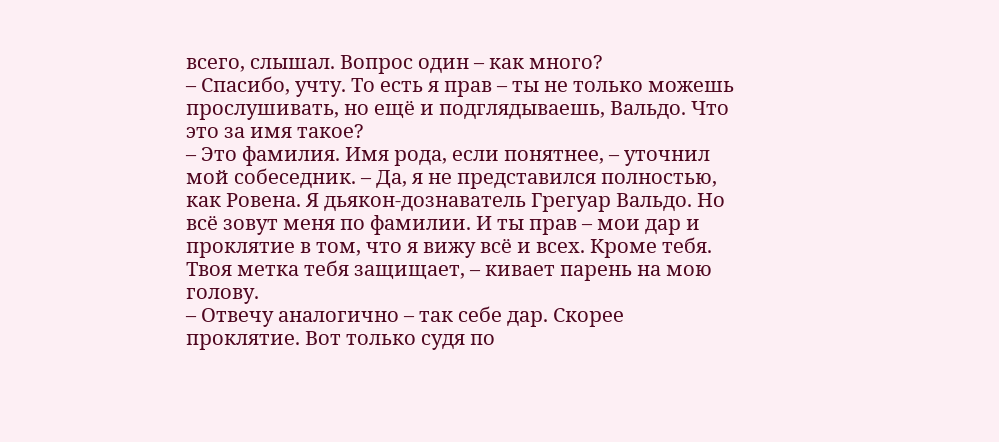всего, слышал. Вопрос один – как много?
– Спасибо, учту. То есть я прав – ты не только можешь прослушивать, но ещё и подглядываешь, Вальдо. Что это за имя такое?
– Это фамилия. Имя рода, если понятнее, – уточнил мой собеседник. – Да, я не представился полностью, как Ровена. Я дьякон-дознаватель Грегуар Вальдо. Но всё зовут меня по фамилии. И ты прав – мои дар и проклятие в том, что я вижу всё и всех. Кроме тебя. Твоя метка тебя защищает, – кивает парень на мою голову.
– Отвечу аналогично – так себе дар. Скорее проклятие. Вот только судя по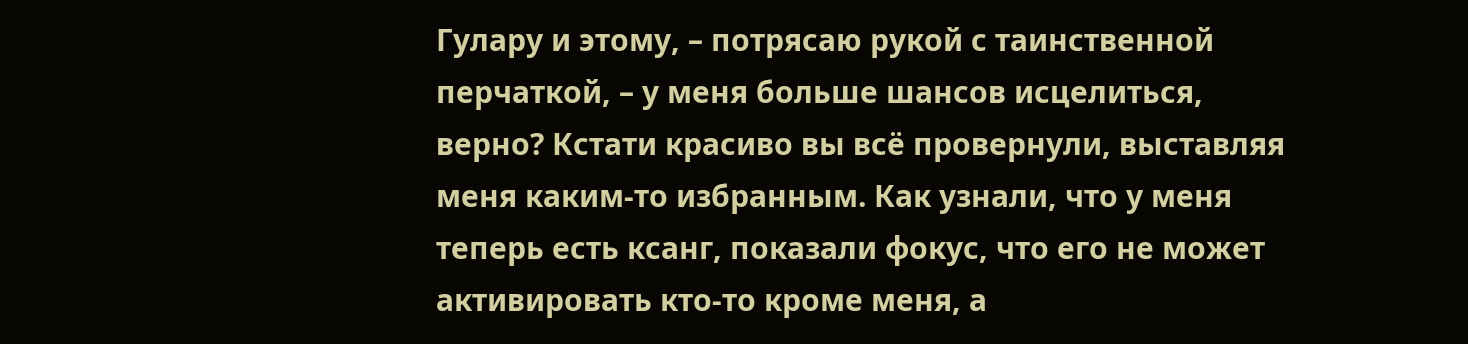Гулару и этому, – потрясаю рукой с таинственной перчаткой, – у меня больше шансов исцелиться, верно? Кстати красиво вы всё провернули, выставляя меня каким-то избранным. Как узнали, что у меня теперь есть ксанг, показали фокус, что его не может активировать кто-то кроме меня, а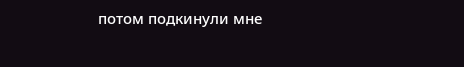потом подкинули мне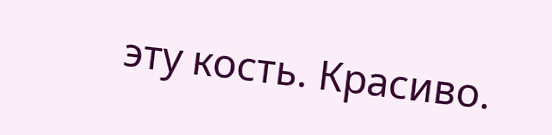эту кость. Красиво.